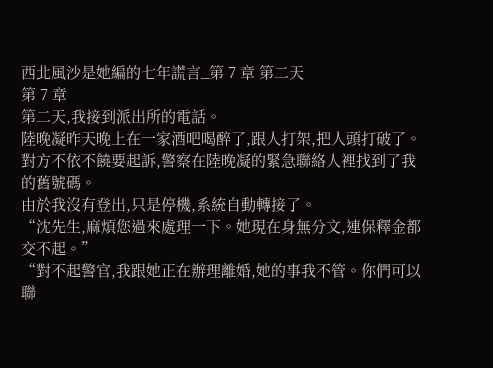西北風沙是她編的七年謊言_第 7 章 第二天
第 7 章
第二天,我接到派出所的電話。
陸晚凝昨天晚上在一家酒吧喝醉了,跟人打架,把人頭打破了。
對方不依不饒要起訴,警察在陸晚凝的緊急聯絡人裡找到了我的舊號碼。
由於我沒有登出,只是停機,系統自動轉接了。
“沈先生,麻煩您過來處理一下。她現在身無分文,連保釋金都交不起。”
“對不起警官,我跟她正在辦理離婚,她的事我不管。你們可以聯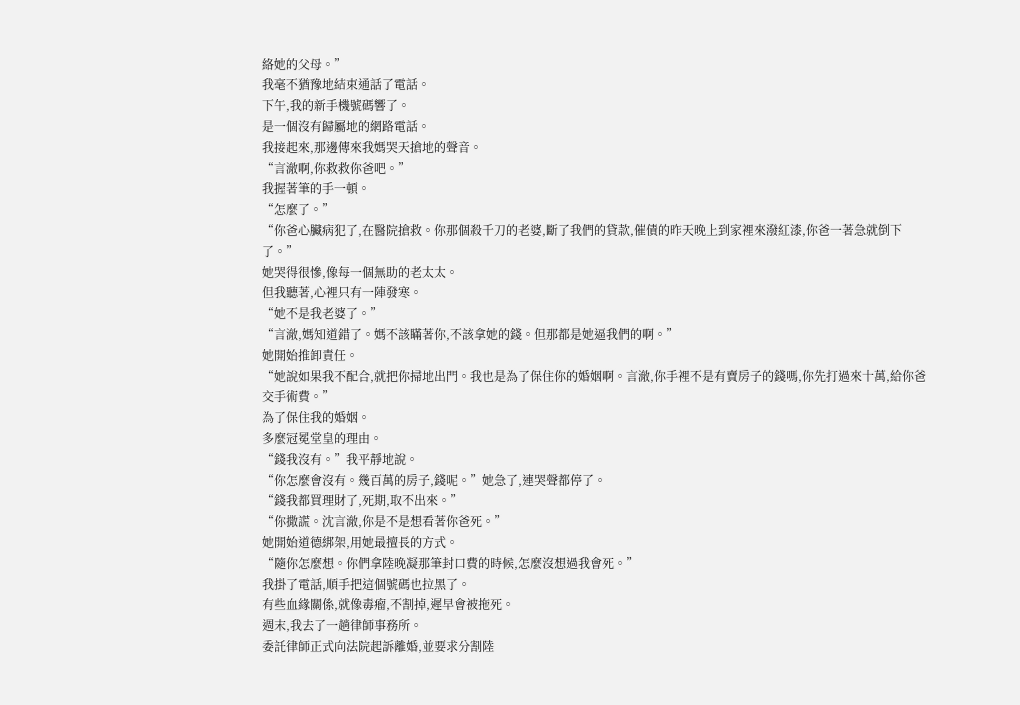絡她的父母。”
我毫不猶豫地結束通話了電話。
下午,我的新手機號碼響了。
是一個沒有歸屬地的網路電話。
我接起來,那邊傳來我媽哭天搶地的聲音。
“言澈啊,你救救你爸吧。”
我握著筆的手一頓。
“怎麼了。”
“你爸心臟病犯了,在醫院搶救。你那個殺千刀的老婆,斷了我們的貸款,催債的昨天晚上到家裡來潑紅漆,你爸一著急就倒下了。”
她哭得很慘,像每一個無助的老太太。
但我聽著,心裡只有一陣發寒。
“她不是我老婆了。”
“言澈,媽知道錯了。媽不該瞞著你,不該拿她的錢。但那都是她逼我們的啊。”
她開始推卸責任。
“她說如果我不配合,就把你掃地出門。我也是為了保住你的婚姻啊。言澈,你手裡不是有賣房子的錢嗎,你先打過來十萬,給你爸交手術費。”
為了保住我的婚姻。
多麼冠冕堂皇的理由。
“錢我沒有。”我平靜地說。
“你怎麼會沒有。幾百萬的房子,錢呢。”她急了,連哭聲都停了。
“錢我都買理財了,死期,取不出來。”
“你撒謊。沈言澈,你是不是想看著你爸死。”
她開始道德綁架,用她最擅長的方式。
“隨你怎麼想。你們拿陸晚凝那筆封口費的時候,怎麼沒想過我會死。”
我掛了電話,順手把這個號碼也拉黑了。
有些血緣關係,就像毒瘤,不割掉,遲早會被拖死。
週末,我去了一趟律師事務所。
委託律師正式向法院起訴離婚,並要求分割陸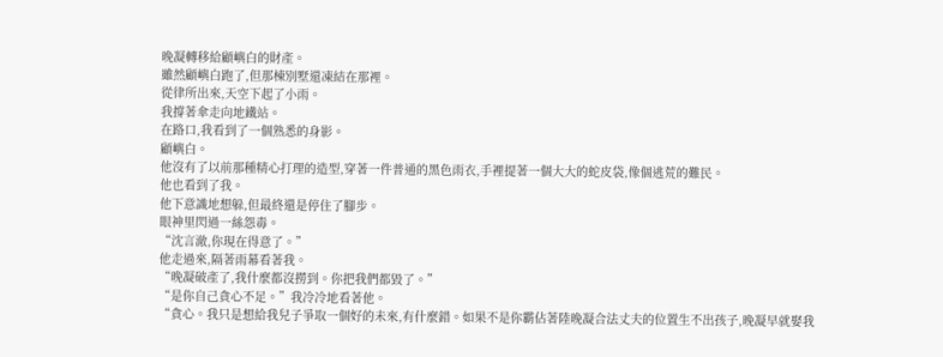晚凝轉移給顧嶼白的財產。
雖然顧嶼白跑了,但那棟別墅還凍結在那裡。
從律所出來,天空下起了小雨。
我撐著傘走向地鐵站。
在路口,我看到了一個熟悉的身影。
顧嶼白。
他沒有了以前那種精心打理的造型,穿著一件普通的黑色雨衣,手裡提著一個大大的蛇皮袋,像個逃荒的難民。
他也看到了我。
他下意識地想躲,但最終還是停住了腳步。
眼神里閃過一絲怨毒。
“沈言澈,你現在得意了。”
他走過來,隔著雨幕看著我。
“晚凝破產了,我什麼都沒撈到。你把我們都毀了。”
“是你自己貪心不足。”我冷冷地看著他。
“貪心。我只是想給我兒子爭取一個好的未來,有什麼錯。如果不是你霸佔著陸晚凝合法丈夫的位置生不出孩子,晚凝早就娶我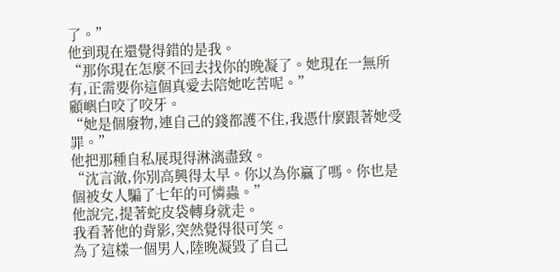了。”
他到現在還覺得錯的是我。
“那你現在怎麼不回去找你的晚凝了。她現在一無所有,正需要你這個真愛去陪她吃苦呢。”
顧嶼白咬了咬牙。
“她是個廢物,連自己的錢都護不住,我憑什麼跟著她受罪。”
他把那種自私展現得淋漓盡致。
“沈言澈,你別高興得太早。你以為你贏了嗎。你也是個被女人騙了七年的可憐蟲。”
他說完,提著蛇皮袋轉身就走。
我看著他的背影,突然覺得很可笑。
為了這樣一個男人,陸晚凝毀了自己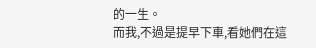的一生。
而我,不過是提早下車,看她們在這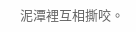泥潭裡互相撕咬。